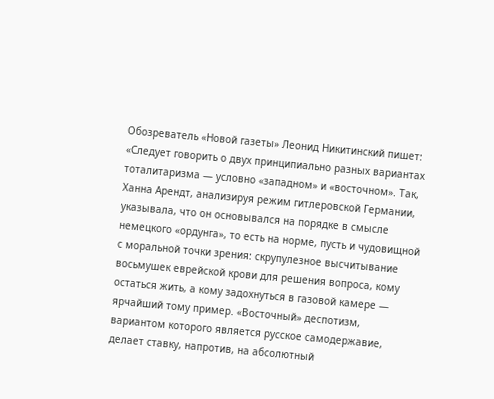Обозреватель «Новой газеты» Леонид Никитинский пишет: «Следует говорить о двух принципиально разных вариантах тоталитаризма — условно «западном» и «восточном». Так, Ханна Арендт, анализируя режим гитлеровской Германии, указывала, что он основывался на порядке в смысле немецкого «ордунга», то есть на норме, пусть и чудовищной с моральной точки зрения: скрупулезное высчитывание восьмушек еврейской крови для решения вопроса, кому остаться жить, а кому задохнуться в газовой камере — ярчайший тому пример. «Восточный» деспотизм, вариантом которого является русское самодержавие, делает ставку, напротив, на абсолютный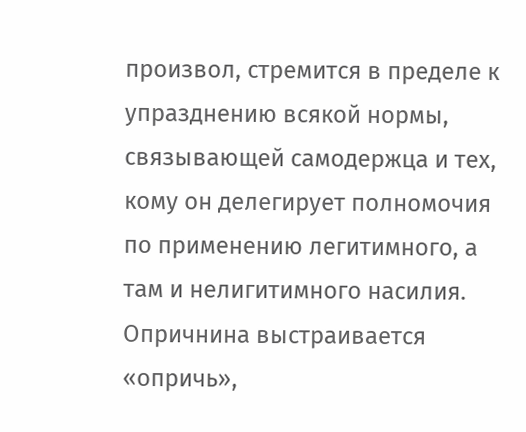произвол, стремится в пределе к упразднению всякой нормы, связывающей самодержца и тех, кому он делегирует полномочия по применению легитимного, а там и нелигитимного насилия. Опричнина выстраивается «опричь»,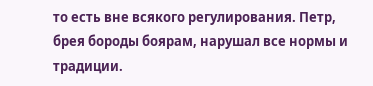то есть вне всякого регулирования. Петр, брея бороды боярам, нарушал все нормы и традиции.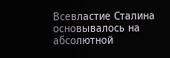Всевластие Сталина основывалось на абсолютной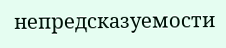непредсказуемости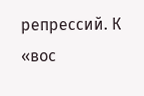репрессий. К «вос